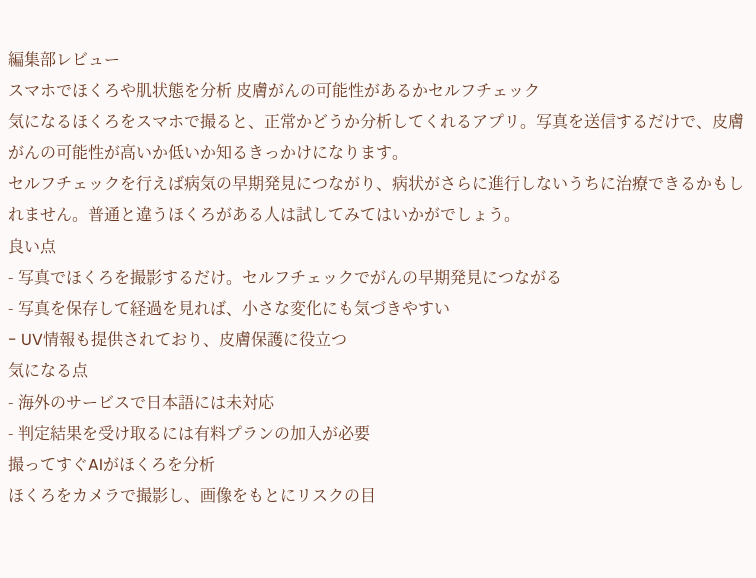編集部レビュー
スマホでほくろや肌状態を分析 皮膚がんの可能性があるかセルフチェック
気になるほくろをスマホで撮ると、正常かどうか分析してくれるアプリ。写真を送信するだけで、皮膚がんの可能性が高いか低いか知るきっかけになります。
セルフチェックを行えば病気の早期発見につながり、病状がさらに進行しないうちに治療できるかもしれません。普通と違うほくろがある人は試してみてはいかがでしょう。
良い点
- 写真でほくろを撮影するだけ。セルフチェックでがんの早期発見につながる
- 写真を保存して経過を見れば、小さな変化にも気づきやすい
- UV情報も提供されており、皮膚保護に役立つ
気になる点
- 海外のサービスで日本語には未対応
- 判定結果を受け取るには有料プランの加入が必要
撮ってすぐAIがほくろを分析
ほくろをカメラで撮影し、画像をもとにリスクの目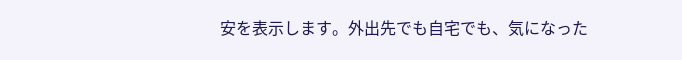安を表示します。外出先でも自宅でも、気になった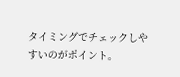タイミングでチェックしやすいのがポイント。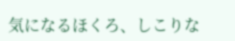気になるほくろ、しこりな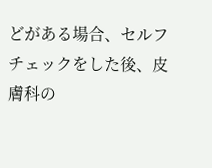どがある場合、セルフチェックをした後、皮膚科の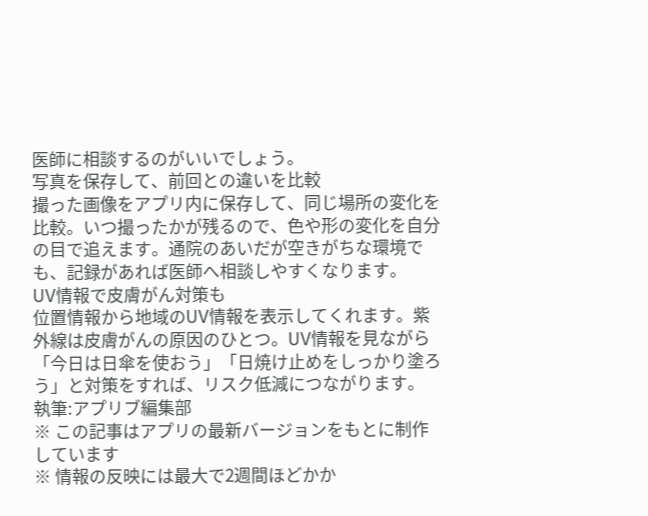医師に相談するのがいいでしょう。
写真を保存して、前回との違いを比較
撮った画像をアプリ内に保存して、同じ場所の変化を比較。いつ撮ったかが残るので、色や形の変化を自分の目で追えます。通院のあいだが空きがちな環境でも、記録があれば医師へ相談しやすくなります。
UV情報で皮膚がん対策も
位置情報から地域のUV情報を表示してくれます。紫外線は皮膚がんの原因のひとつ。UV情報を見ながら「今日は日傘を使おう」「日焼け止めをしっかり塗ろう」と対策をすれば、リスク低減につながります。
執筆:アプリブ編集部
※ この記事はアプリの最新バージョンをもとに制作しています
※ 情報の反映には最大で2週間ほどかか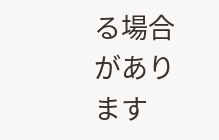る場合があります